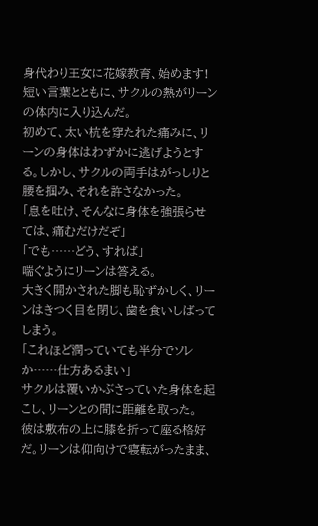身代わり王女に花嫁教育、始めます!
短い言葉とともに、サクルの熱がリーンの体内に入り込んだ。
初めて、太い杭を穿たれた痛みに、リーンの身体はわずかに逃げようとする。しかし、サクルの両手はがっしりと腰を掴み、それを許さなかった。
「息を吐け、そんなに身体を強張らせては、痛むだけだぞ」
「でも……どう、すれば」
喘ぐようにリーンは答える。
大きく開かされた脚も恥ずかしく、リーンはきつく目を閉じ、歯を食いしばってしまう。
「これほど潤っていても半分でソレか……仕方あるまい」
サクルは覆いかぶさっていた身体を起こし、リーンとの間に距離を取った。
彼は敷布の上に膝を折って座る格好だ。リーンは仰向けで寝転がったまま、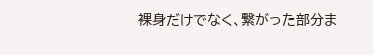裸身だけでなく、繋がった部分ま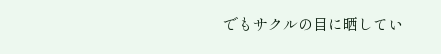でもサクルの目に晒してい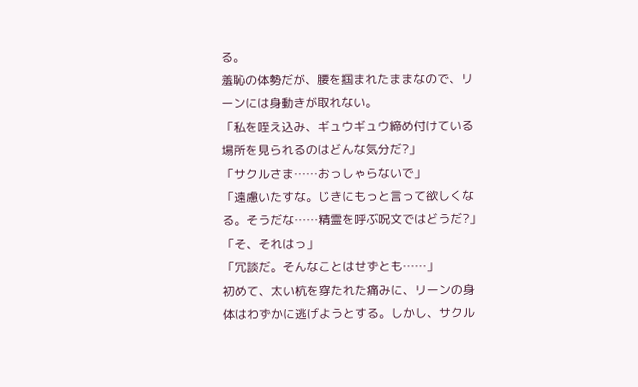る。
羞恥の体勢だが、腰を掴まれたままなので、リーンには身動きが取れない。
「私を咥え込み、ギュウギュウ締め付けている場所を見られるのはどんな気分だ?」
「サクルさま……おっしゃらないで」
「遠慮いたすな。じきにもっと言って欲しくなる。そうだな……精霊を呼ぶ呪文ではどうだ?」
「そ、それはっ」
「冗談だ。そんなことはせずとも……」
初めて、太い杭を穿たれた痛みに、リーンの身体はわずかに逃げようとする。しかし、サクル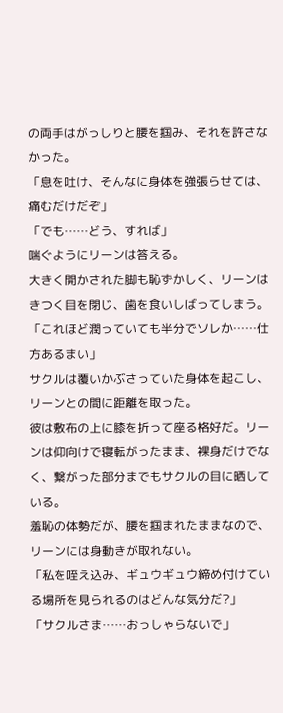の両手はがっしりと腰を掴み、それを許さなかった。
「息を吐け、そんなに身体を強張らせては、痛むだけだぞ」
「でも……どう、すれば」
喘ぐようにリーンは答える。
大きく開かされた脚も恥ずかしく、リーンはきつく目を閉じ、歯を食いしばってしまう。
「これほど潤っていても半分でソレか……仕方あるまい」
サクルは覆いかぶさっていた身体を起こし、リーンとの間に距離を取った。
彼は敷布の上に膝を折って座る格好だ。リーンは仰向けで寝転がったまま、裸身だけでなく、繋がった部分までもサクルの目に晒している。
羞恥の体勢だが、腰を掴まれたままなので、リーンには身動きが取れない。
「私を咥え込み、ギュウギュウ締め付けている場所を見られるのはどんな気分だ?」
「サクルさま……おっしゃらないで」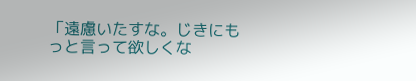「遠慮いたすな。じきにもっと言って欲しくな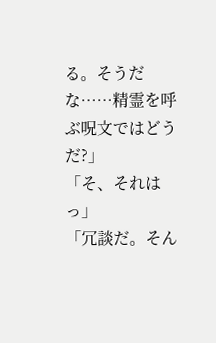る。そうだな……精霊を呼ぶ呪文ではどうだ?」
「そ、それはっ」
「冗談だ。そん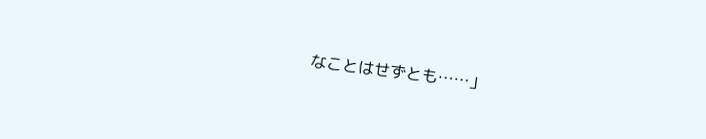なことはせずとも……」